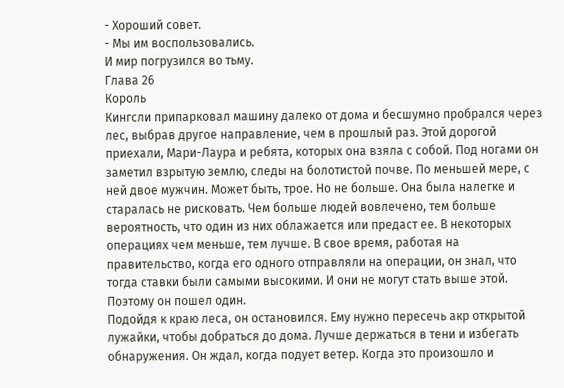- Хороший совет.
- Мы им воспользовались.
И мир погрузился во тьму.
Глава 26
Король
Кингсли припарковал машину далеко от дома и бесшумно пробрался через лес, выбрав другое направление, чем в прошлый раз. Этой дорогой приехали, Мари-Лаура и ребята, которых она взяла с собой. Под ногами он заметил взрытую землю, следы на болотистой почве. По меньшей мере, с ней двое мужчин. Может быть, трое. Но не больше. Она была налегке и старалась не рисковать. Чем больше людей вовлечено, тем больше вероятность, что один из них облажается или предаст ее. В некоторых операциях чем меньше, тем лучше. В свое время, работая на правительство, когда его одного отправляли на операции, он знал, что тогда ставки были самыми высокими. И они не могут стать выше этой.
Поэтому он пошел один.
Подойдя к краю леса, он остановился. Ему нужно пересечь акр открытой лужайки, чтобы добраться до дома. Лучше держаться в тени и избегать обнаружения. Он ждал, когда подует ветер. Когда это произошло и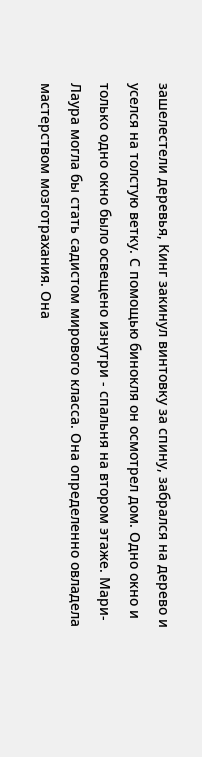зашелестели деревья, Кинг закинул винтовку за спину, забрался на дерево и уселся на толстую ветку. С помощью бинокля он осмотрел дом. Одно окно и только одно окно было освещено изнутри - спальня на втором этаже. Мари-Лаура могла бы стать садистом мирового класса. Она определенно овладела мастерством мозготрахания. Она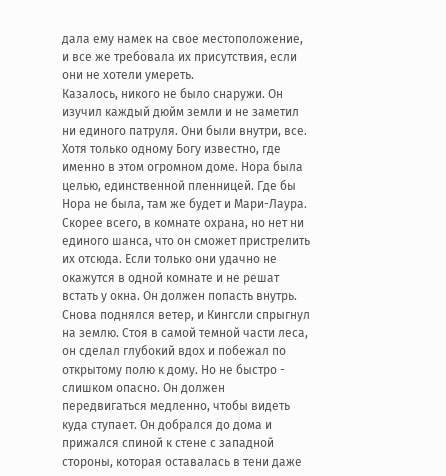дала ему намек на свое местоположение, и все же требовала их присутствия, если они не хотели умереть.
Казалось, никого не было снаружи. Он изучил каждый дюйм земли и не заметил ни единого патруля. Они были внутри, все. Хотя только одному Богу известно, где именно в этом огромном доме. Нора была целью, единственной пленницей. Где бы Нора не была, там же будет и Мари-Лаура. Скорее всего, в комнате охрана, но нет ни единого шанса, что он сможет пристрелить их отсюда. Если только они удачно не окажутся в одной комнате и не решат встать у окна. Он должен попасть внутрь.
Снова поднялся ветер, и Кингсли спрыгнул на землю. Стоя в самой темной части леса, он сделал глубокий вдох и побежал по открытому полю к дому. Но не быстро - слишком опасно. Он должен передвигаться медленно, чтобы видеть куда ступает. Он добрался до дома и прижался спиной к стене с западной стороны, которая оставалась в тени даже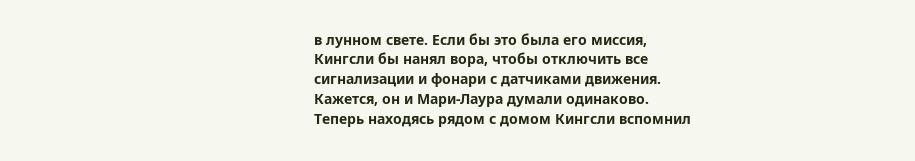в лунном свете. Если бы это была его миссия, Кингсли бы нанял вора, чтобы отключить все сигнализации и фонари с датчиками движения. Кажется, он и Мари-Лаура думали одинаково.
Теперь находясь рядом с домом Кингсли вспомнил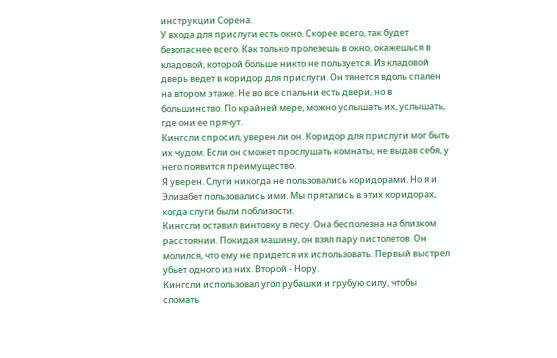инструкции Сорена.
У входа для прислуги есть окно. Скорее всего, так будет безопаснее всего. Как только пролезешь в окно, окажешься в кладовой, которой больше никто не пользуется. Из кладовой дверь ведет в коридор для прислуги. Он тянется вдоль спален на втором этаже. Не во все спальни есть двери, но в большинство. По крайней мере, можно услышать их, услышать, где они ее прячут.
Кингсли спросил, уверен ли он. Коридор для прислуги мог быть их чудом. Если он сможет прослушать комнаты, не выдав себя, у него появится преимущество.
Я уверен. Слуги никогда не пользовались коридорами. Но я и Элизабет пользовались ими. Мы прятались в этих коридорах, когда слуги были поблизости.
Кингсли оставил винтовку в лесу. Она бесполезна на близком расстоянии. Покидая машину, он взял пару пистолетов. Он молился, что ему не придется их использовать. Первый выстрел убьет одного из них. Второй - Нору.
Кингсли использовал угол рубашки и грубую силу, чтобы сломать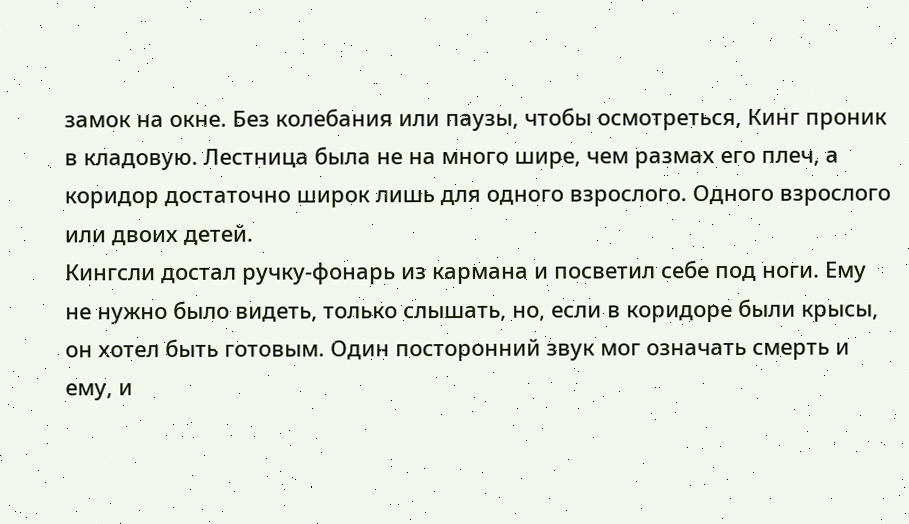замок на окне. Без колебания или паузы, чтобы осмотреться, Кинг проник в кладовую. Лестница была не на много шире, чем размах его плеч, а коридор достаточно широк лишь для одного взрослого. Одного взрослого или двоих детей.
Кингсли достал ручку-фонарь из кармана и посветил себе под ноги. Ему не нужно было видеть, только слышать, но, если в коридоре были крысы, он хотел быть готовым. Один посторонний звук мог означать смерть и ему, и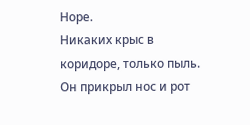Норе.
Никаких крыс в коридоре, только пыль. Он прикрыл нос и рот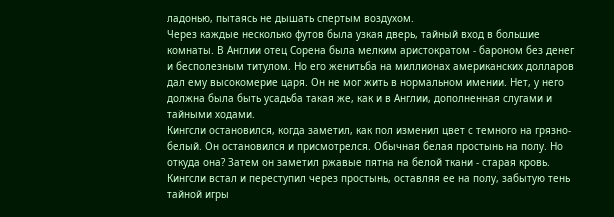ладонью, пытаясь не дышать спертым воздухом.
Через каждые несколько футов была узкая дверь, тайный вход в большие комнаты. В Англии отец Сорена была мелким аристократом - бароном без денег и бесполезным титулом. Но его женитьба на миллионах американских долларов дал ему высокомерие царя. Он не мог жить в нормальном имении. Нет, у него должна была быть усадьба такая же, как и в Англии, дополненная слугами и тайными ходами.
Кингсли остановился, когда заметил, как пол изменил цвет с темного на грязно-белый. Он остановился и присмотрелся. Обычная белая простынь на полу. Но откуда она? Затем он заметил ржавые пятна на белой ткани - старая кровь. Кингсли встал и переступил через простынь, оставляя ее на полу, забытую тень тайной игры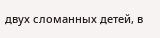двух сломанных детей, в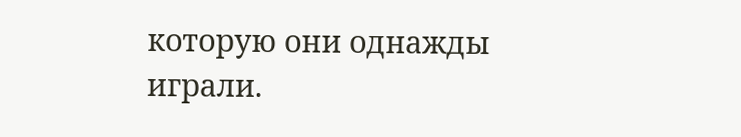которую они однажды играли.